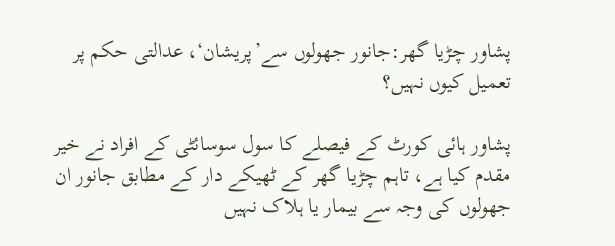پشاور چڑیا گھر:جانور جھولوں سے’پریشان‘، عدالتی حکم پر تعمیل کیوں نہیں؟

پشاور ہائی کورٹ کے فیصلے کا سول سوسائٹی کے افراد نے خیر مقدم کیا ہے، تاہم چڑیا گھر کے ٹھیکے دار کے مطابق جانور ان جھولوں کی وجہ سے بیمار یا ہلاک نہیں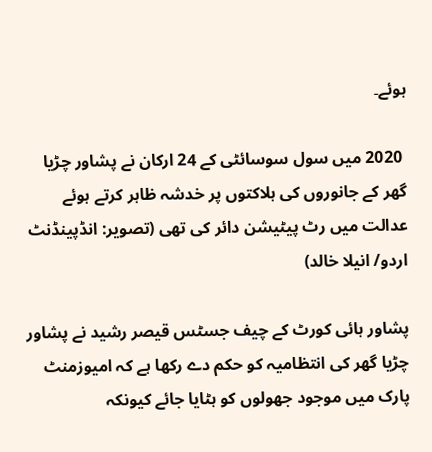ہوئے۔

 2020 میں سول سوسائٹی کے 24 ارکان نے پشاور چڑیا گھر کے جانوروں کی ہلاکتوں پر خدشہ ظاہر کرتے ہوئے عدالت میں رٹ پیٹیشن دائر کی تھی (تصویر: انڈپینڈنٹ اردو/ انیلا خالد)

پشاور ہائی کورٹ کے چیف جسٹس قیصر رشید نے پشاور چڑیا گھر کی انتظامیہ کو حکم دے رکھا ہے کہ امیوزمنٹ پارک میں موجود جھولوں کو ہٹایا جائے کیونکہ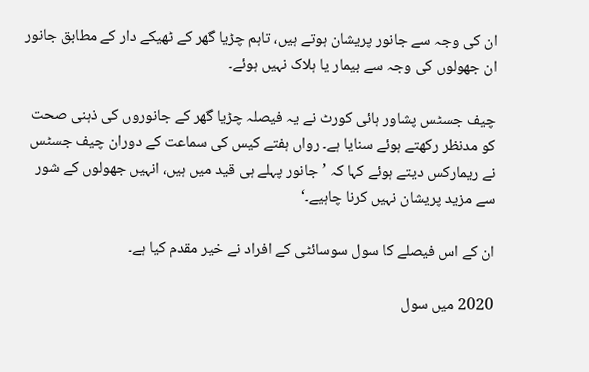ان کی وجہ سے جانور پریشان ہوتے ہیں، تاہم چڑیا گھر کے ٹھیکے دار کے مطابق جانور ان جھولوں کی وجہ سے بیمار یا ہلاک نہیں ہوئے۔

چیف جسٹس پشاور ہائی کورٹ نے یہ فیصلہ چڑیا گھر کے جانوروں کی ذہنی صحت کو مدنظر رکھتے ہوئے سنایا ہے۔ رواں ہفتے کیس کی سماعت کے دوران چیف جسٹس نے ریمارکس دیتے ہوئے کہا کہ ’جانور پہلے ہی قید میں ہیں، انہیں جھولوں کے شور سے مزید پریشان نہیں کرنا چاہیے۔‘

ان کے اس فیصلے کا سول سوسائٹی کے افراد نے خیر مقدم کیا ہے۔

2020 میں سول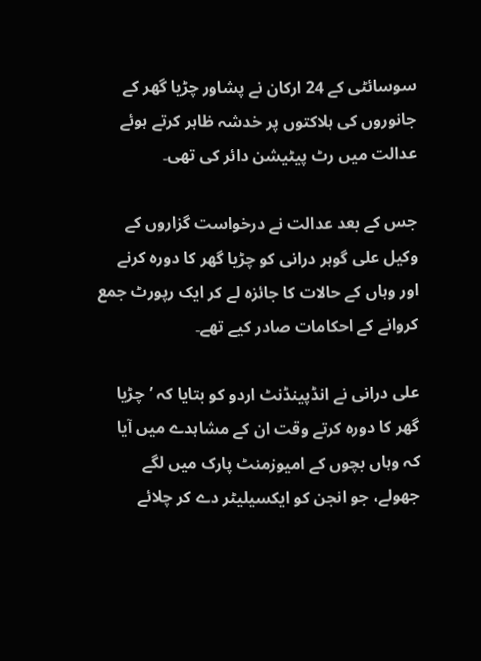سوسائٹی کے 24 ارکان نے پشاور چڑیا گھر کے جانوروں کی ہلاکتوں پر خدشہ ظاہر کرتے ہوئے عدالت میں رٹ پیٹیشن دائر کی تھی۔

جس کے بعد عدالت نے درخواست گزاروں کے وکیل علی گوہر درانی کو چڑیا گھر کا دورہ کرنے اور وہاں کے حالات کا جائزہ لے کر ایک رپورٹ جمع کروانے کے احکامات صادر کیے تھے۔

علی درانی نے انڈپینڈنٹ اردو کو بتایا کہ ’چڑیا گھر کا دورہ کرتے وقت ان کے مشاہدے میں آیا کہ وہاں بچوں کے امیوزمنٹ پارک میں لگے جھولے، جو انجن کو ایکسیلیٹر دے کر چلائے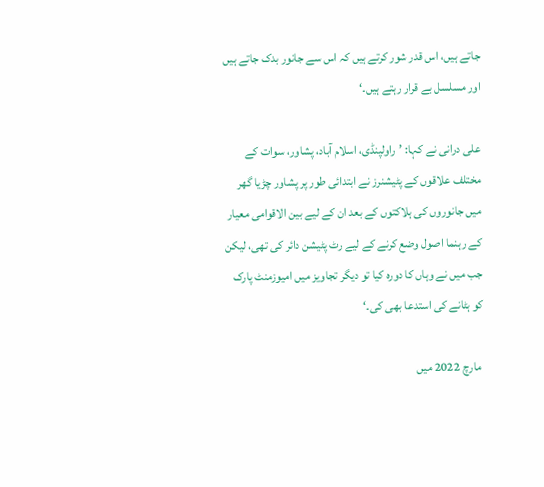جاتے ہیں، اس قدر شور کرتے ہیں کہ اس سے جانور بدک جاتے ہیں اور مسلسل بے قرار رہتے ہیں۔‘

علی درانی نے کہا: ’راولپنڈی، اسلام آباد، پشاور، سوات کے مختلف علاقوں کے پٹیشنرز نے ابتدائی طور پر پشاور چڑیا گھر میں جانوروں کی ہلاکتوں کے بعد ان کے لیے بین الاقوامی معیار کے رہنما اصول وضع کرنے کے لیے رٹ پٹیشن دائر کی تھی، لیکن جب میں نے وہاں کا دورہ کیا تو دیگر تجاویز میں امیوزمنٹ پارک کو ہٹانے کی استدعا بھی کی۔‘

 مارچ 2022 میں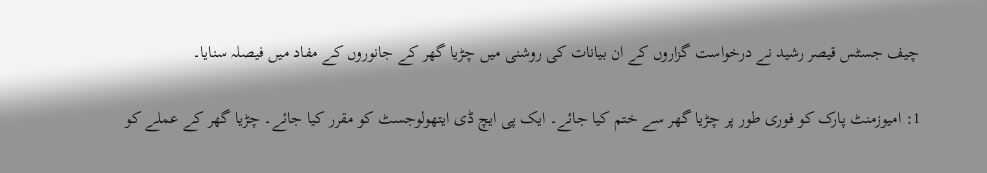چیف جسٹس قیصر رشید نے درخواست گزاروں کے ان بیانات کی روشنی میں چڑیا گھر کے جانوروں کے مفاد میں فیصلہ سنایا۔

1: امیوزمنٹ پارک کو فوری طور پر چڑیا گھر سے ختم کیا جائے۔ ایک پی ایچ ڈی ایتھولوجسٹ کو مقرر کیا جائے۔ چڑیا گھر کے عملے کو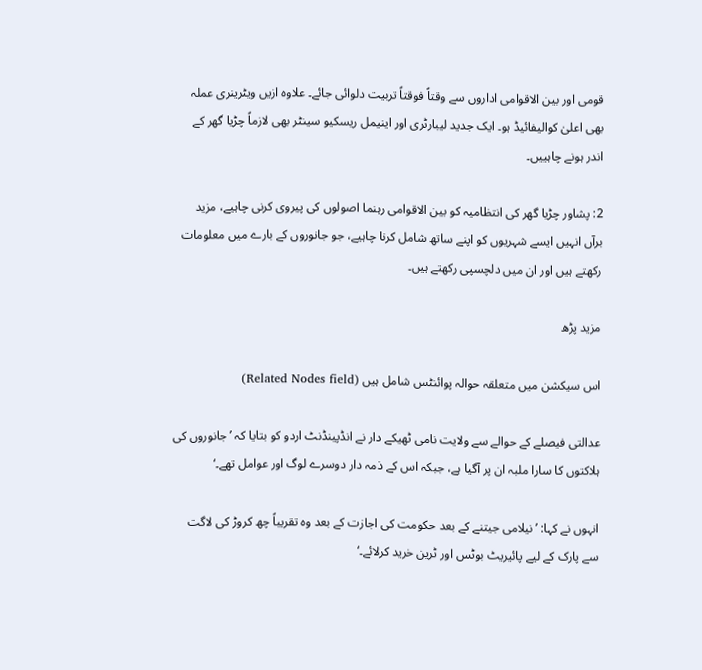قومی اور بین الاقوامی اداروں سے وقتاً فوقتاً تربیت دلوائی جائے۔ علاوہ ازیں ویٹرینری عملہ بھی اعلیٰ کوالیفائیڈ ہو۔ ایک جدید لیبارٹری اور اینیمل ریسکیو سینٹر بھی لازماً چڑیا گھر کے اندر ہونے چاہییں۔

2: پشاور چڑیا گھر کی انتظامیہ کو بین الاقوامی رہنما اصولوں کی پیروی کرنی چاہیے، مزید برآں انہیں ایسے شہریوں کو اپنے ساتھ شامل کرنا چاہیے، جو جانوروں کے بارے میں معلومات رکھتے ہیں اور ان میں دلچسپی رکھتے ہیں۔

مزید پڑھ

اس سیکشن میں متعلقہ حوالہ پوائنٹس شامل ہیں (Related Nodes field)

عدالتی فیصلے کے حوالے سے ولایت نامی ٹھیکے دار نے انڈپینڈنٹ اردو کو بتایا کہ ’جانوروں کی ہلاکتوں کا سارا ملبہ ان پر آگیا ہے، جبکہ اس کے ذمہ دار دوسرے لوگ اور عوامل تھے۔‘

انہوں نے کہا: ’نیلامی جیتنے کے بعد حکومت کی اجازت کے بعد وہ تقریباً چھ کروڑ کی لاگت سے پارک کے لیے پائیریٹ بوٹس اور ٹرین خرید کرلائے۔‘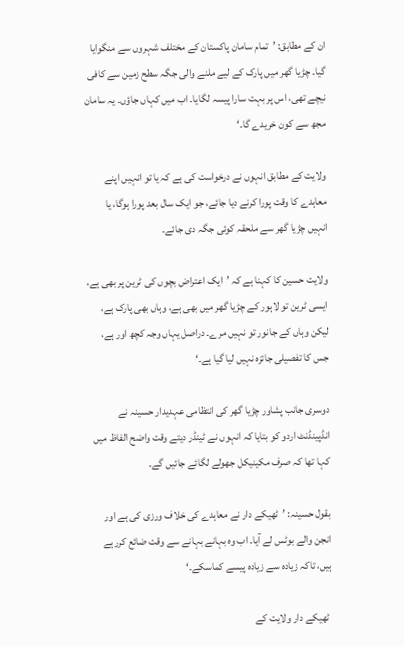ان کے مطابق: ’تمام سامان پاکستان کے مختلف شہروں سے منگوایا گیا۔ چڑیا گھر میں پارک کے لیے ملنے والی جگہ سطح زمین سے کافی نیچے تھی، اس پر بہت سارا پیسہ لگایا۔ اب میں کہاں جاؤں۔ یہ سامان مجھ سے کون خریدے گا۔‘

ولایت کے مطابق انہوں نے درخواست کی ہے کہ یا تو انہیں اپنے معاہدے کا وقت پورا کرنے دیا جائے، جو ایک سال بعد پورا ہوگا، یا انہیں چڑیا گھر سے ملحقہ کوئی جگہ دی جائے۔

ولایت حسین کا کہنا ہے کہ ’ایک اعتراض بچوں کی ٹرین پر بھی ہے، ایسی ٹرین تو لاہور کے چڑیا گھر میں بھی ہے، وہاں بھی پارک ہے، لیکن وہاں کے جانور تو نہیں مرے۔ دراصل یہاں وجہ کچھ اور ہے، جس کا تفصیلی جائزہ نہیں لیا گیا ہے۔‘

دوسری جانب پشاور چڑیا گھر کی انتظامی عہدیدار حسینہ نے انڈپینڈنٹ اردو کو بتایا کہ انہوں نے ٹینڈر دیتے وقت واضح الفاظ میں کہا تھا کہ صرف مکینیکل جھولے لگائے جائیں گے۔

بقول حسینہ: ’ٹھیکے دار نے معاہدے کی خلاف ورزی کی ہے اور انجن والے بوٹس لے آیا۔ اب وہ بہانے بہانے سے وقت ضائع کررہے ہیں، تاکہ زیادہ سے زیادہ پیسے کماسکے۔‘

 ٹھیکے دار ولایت کے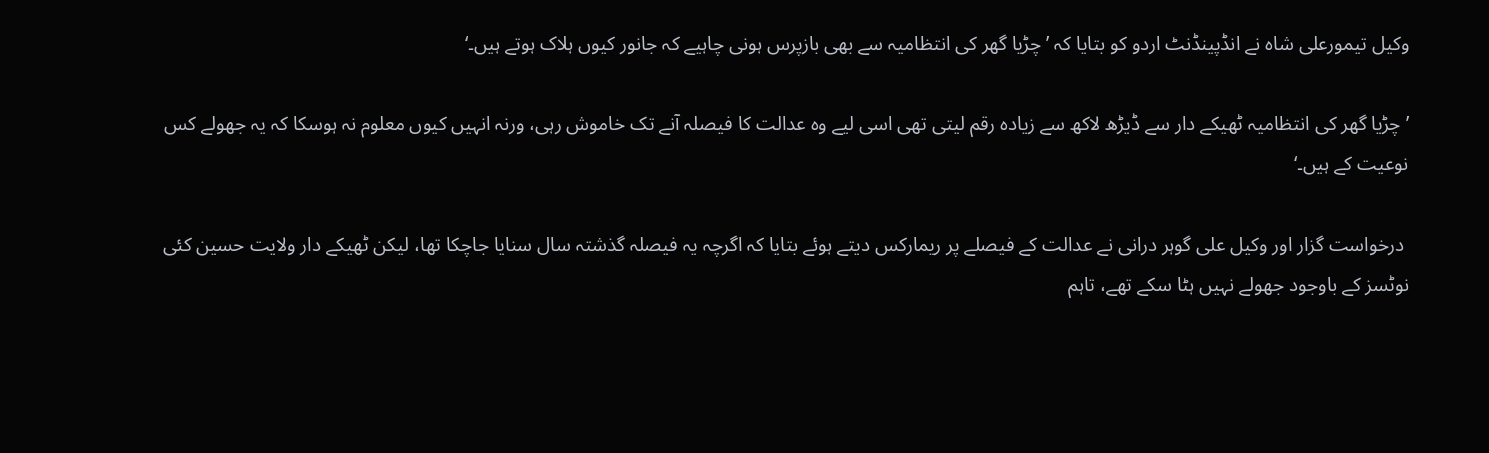وکیل تیمورعلی شاہ نے انڈپینڈنٹ اردو کو بتایا کہ ’چڑیا گھر کی انتظامیہ سے بھی بازپرس ہونی چاہیے کہ جانور کیوں ہلاک ہوتے ہیں۔‘

’چڑیا گھر کی انتظامیہ ٹھیکے دار سے ڈیڑھ لاکھ سے زیادہ رقم لیتی تھی اسی لیے وہ عدالت کا فیصلہ آنے تک خاموش رہی، ورنہ انہیں کیوں معلوم نہ ہوسکا کہ یہ جھولے کس نوعیت کے ہیں۔‘

 درخواست گزار اور وکیل علی گوہر درانی نے عدالت کے فیصلے پر ریمارکس دیتے ہوئے بتایا کہ اگرچہ یہ فیصلہ گذشتہ سال سنایا جاچکا تھا، لیکن ٹھیکے دار ولایت حسین کئی نوٹسز کے باوجود جھولے نہیں ہٹا سکے تھے، تاہم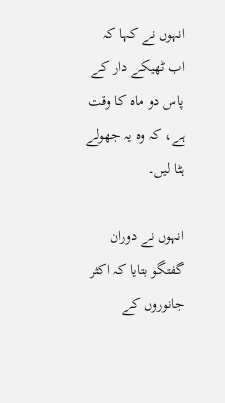انہوں نے کہا کہ اب ٹھیکے دار کے پاس دو ماہ کا وقت ہے، کہ وہ یہ جھولے ہٹا لیں۔

انہوں نے دوران گفتگو بتایا کہ اکثر جانوروں کے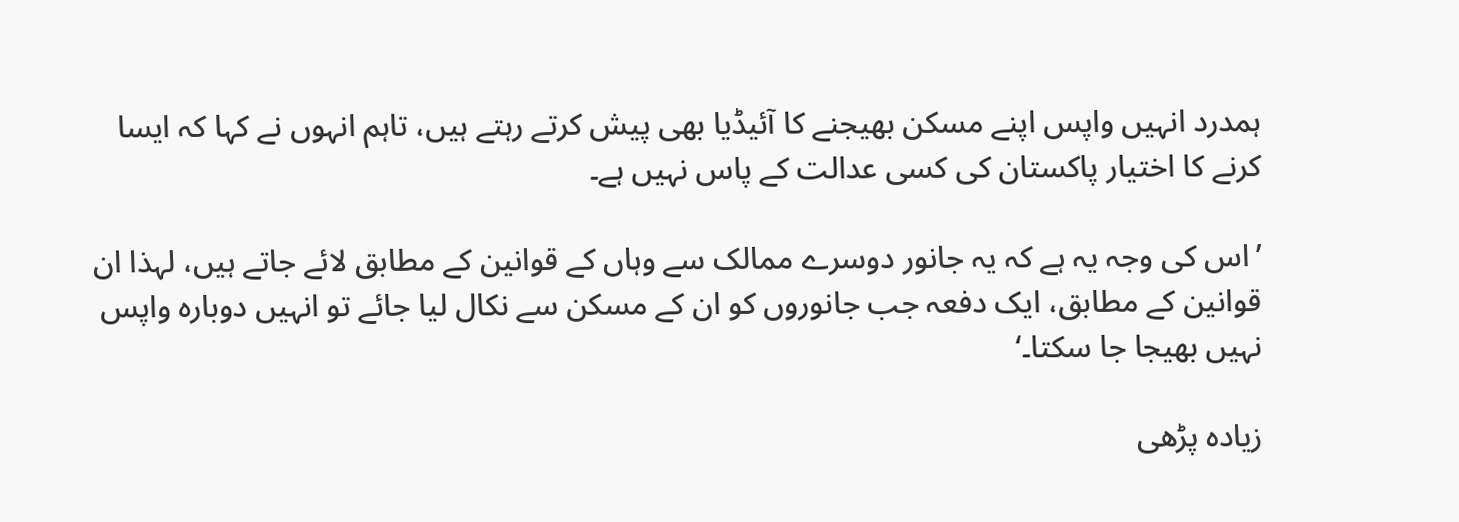ہمدرد انہیں واپس اپنے مسکن بھیجنے کا آئیڈیا بھی پیش کرتے رہتے ہیں، تاہم انہوں نے کہا کہ ایسا کرنے کا اختیار پاکستان کی کسی عدالت کے پاس نہیں ہے۔

’اس کی وجہ یہ ہے کہ یہ جانور دوسرے ممالک سے وہاں کے قوانین کے مطابق لائے جاتے ہیں، لہذا ان قوانین کے مطابق، ایک دفعہ جب جانوروں کو ان کے مسکن سے نکال لیا جائے تو انہیں دوبارہ واپس نہیں بھیجا جا سکتا۔‘

زیادہ پڑھی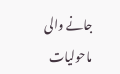جانے والی ماحولیات